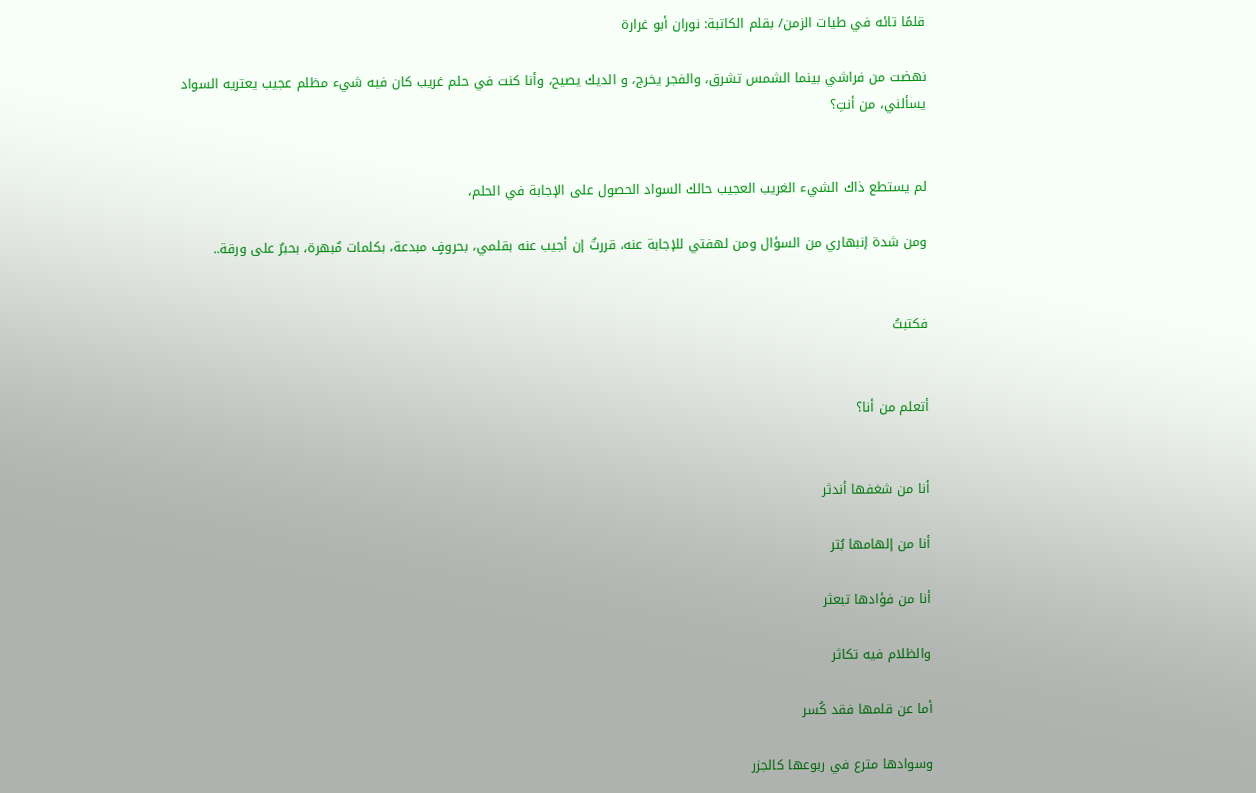قلمًا تائه في طيات الزمن/ بقلم الكاتبة: نوران أبو غرارة

نهضت من فراشي بينما الشمس تشرق، والفجر يخرج، و الديك يصيح، وأنا كنت في حلم غريب كان فيه شيء مظلم عجيب يعتريه السواد يسألني، من أنتِ؟


لم يستطع ذاك الشيء الغريب العجيب حالك السواد الحصول على الإجابة في الحلم،

ومن شدة إنبهاري من السؤال ومن لهفتي للإجابة عنه، قررتُ إن أجيب عنه بقلمي، بحروفٍ مبدعة، بكلمات مٌبهرة، بحبرٌ على ورقة..


فكتبتُ


أتعلم من أنا؟


أنا من شغفها أندثر

أنا من إلهامها بُتر

أنا من فؤادها تبعثر

والظلام فيه تكاثر

أما عن قلمها فقد كُسر

وسوادها مترع في ربوعها كالجزر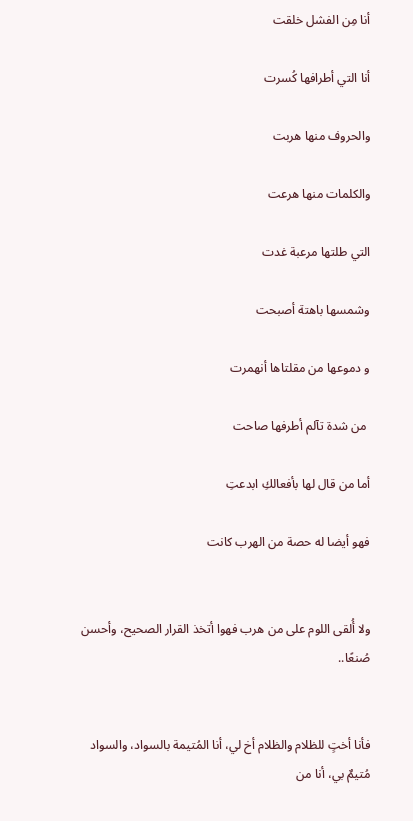أنا مِن الفشل خلقت

أنا التي أطرافها كُسرت

والحروف منها هربت

والكلمات منها هرعت

التي طلتها مرعبة غدت

وشمسها باهتة أصبحت

و دموعها من مقلتاها أنهمرت

 من شدة تآلم أطرفها صاحت

أما من قال لها بأفعالكِ ابدعتِ

فهو أيضا له حصة من الهرب كانت


ولا أُلقى اللوم على من هرب فهوا أتخذ القرار الصحيح، وأحسن صُنعًا..


فأنا أختٍ للظلام والظلام أخ لي، أنا المُتيمة بالسواد، والسواد مُتيمٌ بي، أنا من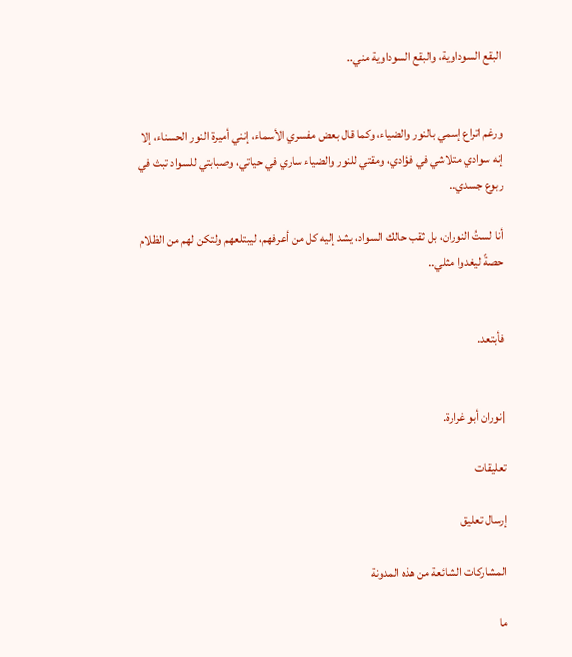البقع السوداوية، والبقع السوداوية مني..


ورغم اتراع إسمي بالنور والضياء، وكما قال بعض مفسري الأسماء، إنني أميرة النور الحسناء، إلا إنه سوادي متلاشي في فؤادي، ومقتي للنور والضياء ساري في حياتي، وصبابتي للسواد تبث في ربوع جسدي..

أنا لستُ النوران، بل ثقب حالك السواد، يشد إليه كل من أعرفهم، ليبتلعهم ولتكن لهم من الظلام حصةً ليغدوا مثلي..


فأبتعد.


|نوران أبو غرارة.

تعليقات

إرسال تعليق

المشاركات الشائعة من هذه المدونة

ما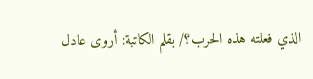الذي فعلته هذه الحرب؟/ بقلم الكاتبة: أروى عادل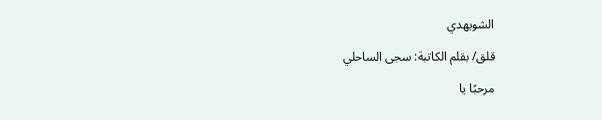الشويهدي

قلق/ بقلم الكاتبة: سجى الساحلي

مرحبًا يا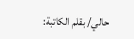حالي/ بقلم الكاتبة: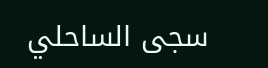سجى الساحلي